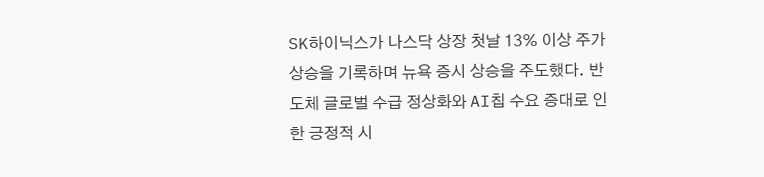SK하이닉스가 나스닥 상장 첫날 13% 이상 주가 상승을 기록하며 뉴욕 증시 상승을 주도했다. 반도체 글로벌 수급 정상화와 AI칩 수요 증대로 인한 긍정적 시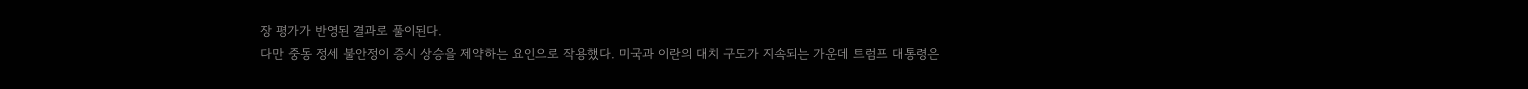장 평가가 반영된 결과로 풀이된다.
다만 중동 정세 불안정이 증시 상승을 제약하는 요인으로 작용했다. 미국과 이란의 대치 구도가 지속되는 가운데 트럼프 대통령은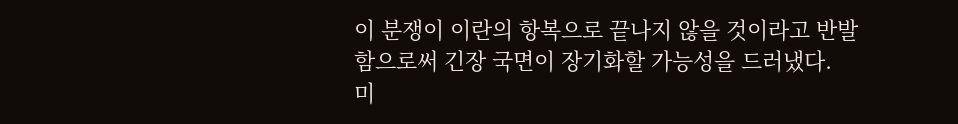이 분쟁이 이란의 항복으로 끝나지 않을 것이라고 반발함으로써 긴장 국면이 장기화할 가능성을 드러냈다.
미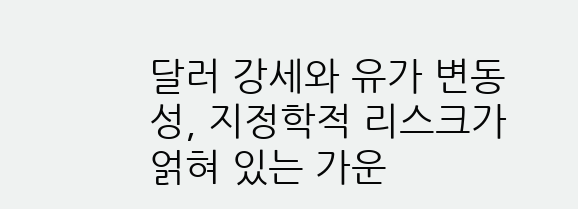달러 강세와 유가 변동성, 지정학적 리스크가 얽혀 있는 가운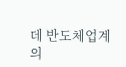데 반도체업계의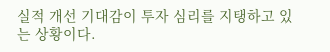실적 개선 기대감이 투자 심리를 지탱하고 있는 상황이다.